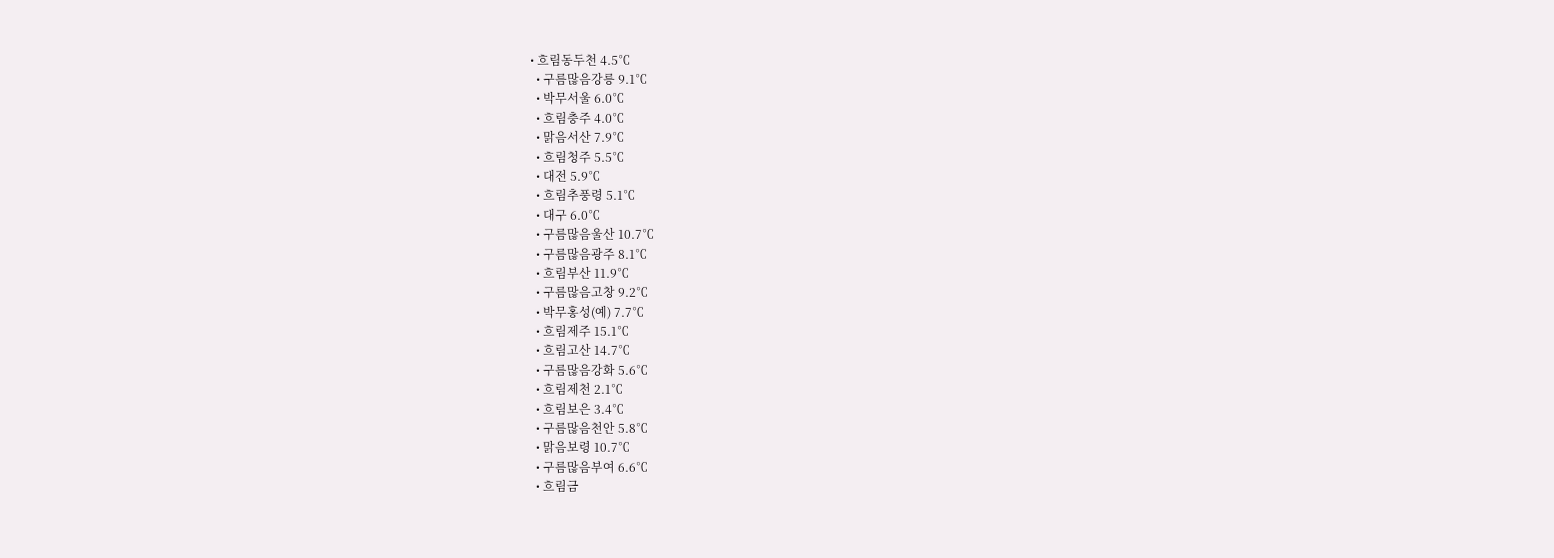• 흐림동두천 4.5℃
  • 구름많음강릉 9.1℃
  • 박무서울 6.0℃
  • 흐림충주 4.0℃
  • 맑음서산 7.9℃
  • 흐림청주 5.5℃
  • 대전 5.9℃
  • 흐림추풍령 5.1℃
  • 대구 6.0℃
  • 구름많음울산 10.7℃
  • 구름많음광주 8.1℃
  • 흐림부산 11.9℃
  • 구름많음고창 9.2℃
  • 박무홍성(예) 7.7℃
  • 흐림제주 15.1℃
  • 흐림고산 14.7℃
  • 구름많음강화 5.6℃
  • 흐림제천 2.1℃
  • 흐림보은 3.4℃
  • 구름많음천안 5.8℃
  • 맑음보령 10.7℃
  • 구름많음부여 6.6℃
  • 흐림금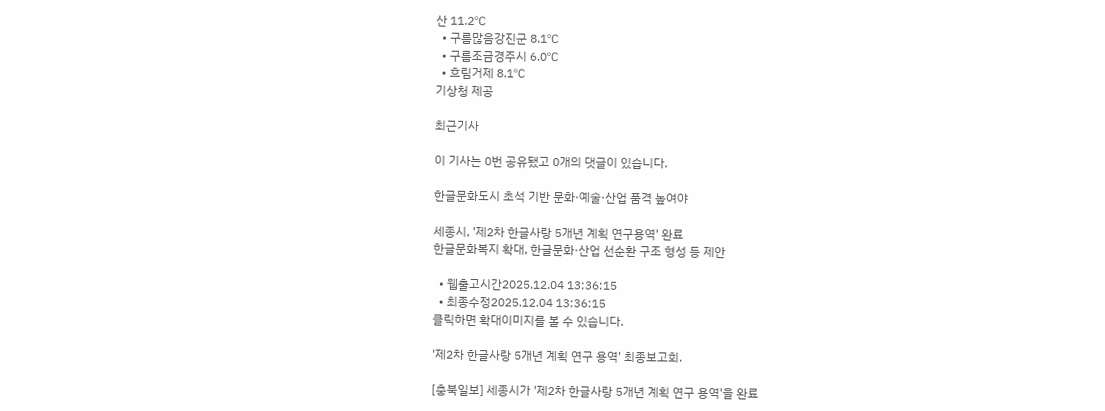산 11.2℃
  • 구름많음강진군 8.1℃
  • 구름조금경주시 6.0℃
  • 흐림거제 8.1℃
기상청 제공

최근기사

이 기사는 0번 공유됐고 0개의 댓글이 있습니다.

한글문화도시 초석 기반 문화·예술·산업 품격 높여야

세종시, '제2차 한글사랑 5개년 계획 연구용역' 완료
한글문화복지 확대, 한글문화·산업 선순환 구조 형성 등 제안

  • 웹출고시간2025.12.04 13:36:15
  • 최종수정2025.12.04 13:36:15
클릭하면 확대이미지를 볼 수 있습니다.

'제2차 한글사랑 5개년 계획 연구 용역' 최종보고회.

[충북일보] 세종시가 '제2차 한글사랑 5개년 계획 연구 용역'을 완료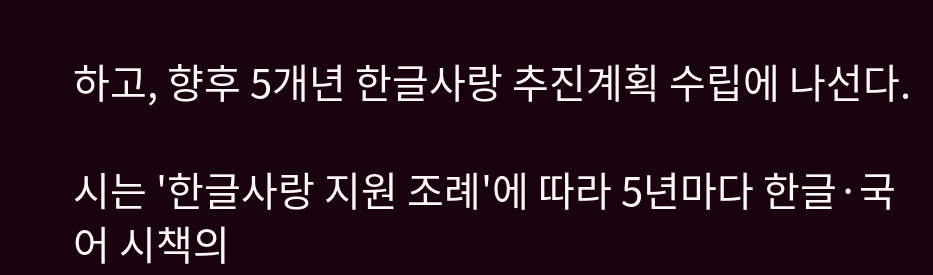하고, 향후 5개년 한글사랑 추진계획 수립에 나선다.

시는 '한글사랑 지원 조례'에 따라 5년마다 한글·국어 시책의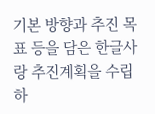기본 방향과 추진 목표 등을 담은 한글사랑 추진계획을 수립하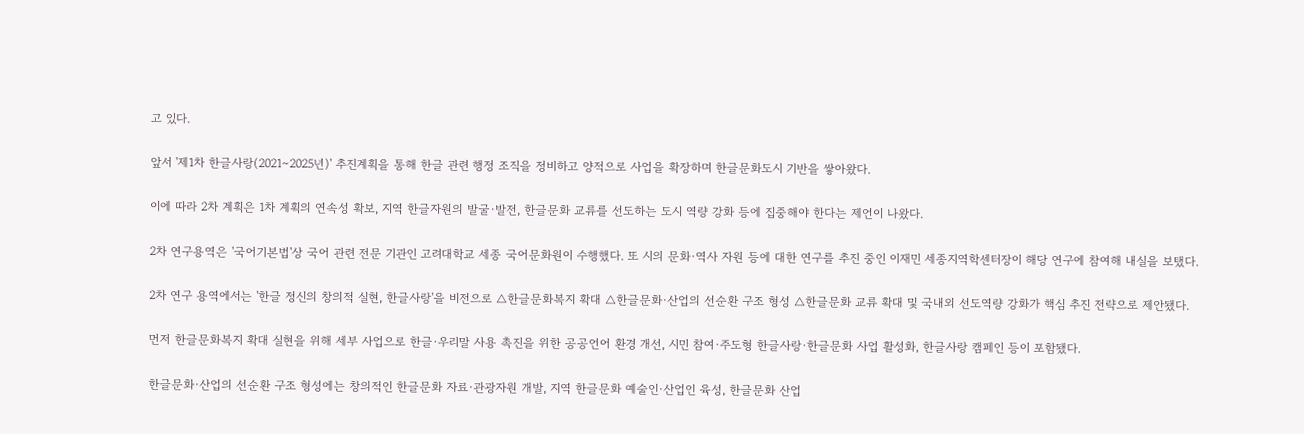고 있다.

앞서 '제1차 한글사랑(2021∼2025년)' 추진계획을 통해 한글 관련 행정 조직을 정비하고 양적으로 사업을 확장하며 한글문화도시 기반을 쌓아왔다.

이에 따라 2차 계획은 1차 계획의 연속성 확보, 지역 한글자원의 발굴·발전, 한글문화 교류를 선도하는 도시 역량 강화 등에 집중해야 한다는 제언이 나왔다.

2차 연구용역은 '국어기본법'상 국어 관련 전문 기관인 고려대학교 세종 국어문화원이 수행했다. 또 시의 문화·역사 자원 등에 대한 연구를 추진 중인 이재민 세종지역학센터장이 해당 연구에 참여해 내실을 보탰다.

2차 연구 용역에서는 '한글 정신의 창의적 실현, 한글사랑'을 비전으로 △한글문화복지 확대 △한글문화·산업의 선순환 구조 형성 △한글문화 교류 확대 및 국내외 선도역량 강화가 핵심 추진 전략으로 제안됐다.

먼저 한글문화복지 확대 실현을 위해 세부 사업으로 한글·우리말 사용 촉진을 위한 공공언어 환경 개선, 시민 참여·주도형 한글사랑·한글문화 사업 활성화, 한글사랑 캠페인 등이 포함됐다.

한글문화·산업의 선순환 구조 형성에는 창의적인 한글문화 자료·관광자원 개발, 지역 한글문화 예술인·산업인 육성, 한글문화 산업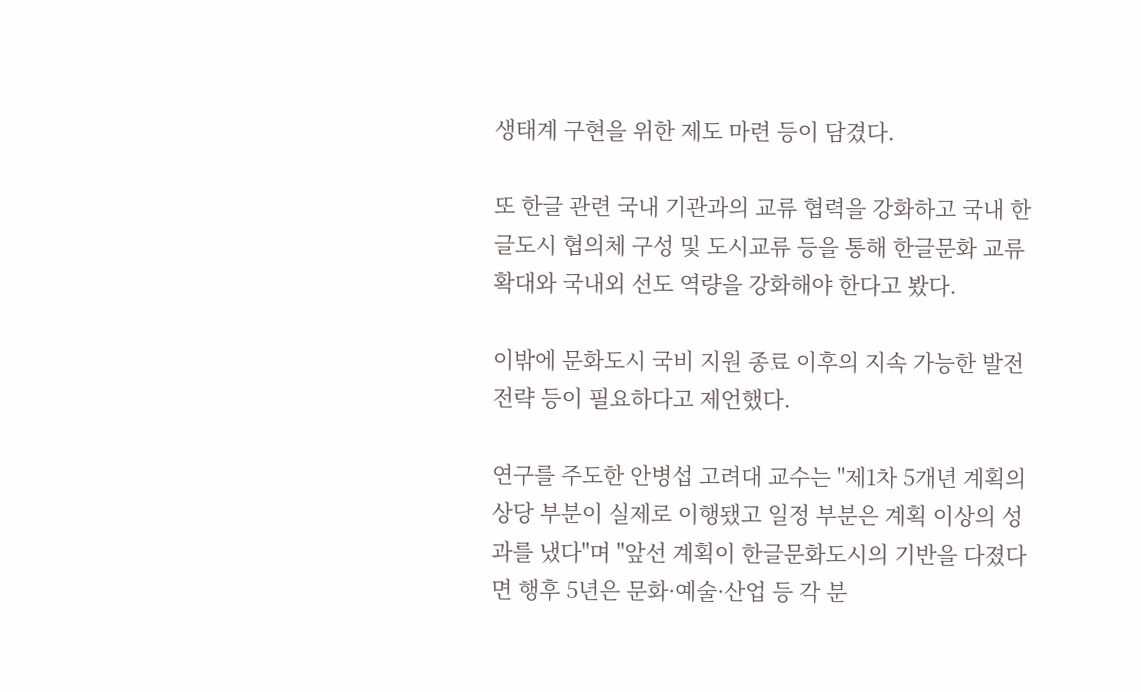생태계 구현을 위한 제도 마련 등이 담겼다.

또 한글 관련 국내 기관과의 교류 협력을 강화하고 국내 한글도시 협의체 구성 및 도시교류 등을 통해 한글문화 교류 확대와 국내외 선도 역량을 강화해야 한다고 봤다.

이밖에 문화도시 국비 지원 종료 이후의 지속 가능한 발전 전략 등이 필요하다고 제언했다.

연구를 주도한 안병섭 고려대 교수는 "제1차 5개년 계획의 상당 부분이 실제로 이행됐고 일정 부분은 계획 이상의 성과를 냈다"며 "앞선 계획이 한글문화도시의 기반을 다졌다면 행후 5년은 문화·예술·산업 등 각 분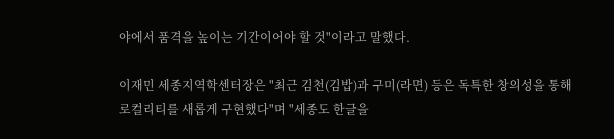야에서 품격을 높이는 기간이어야 할 것"이라고 말했다.

이재민 세종지역학센터장은 "최근 김천(김밥)과 구미(라면) 등은 독특한 창의성을 통해 로컬리티를 새롭게 구현했다"며 "세종도 한글을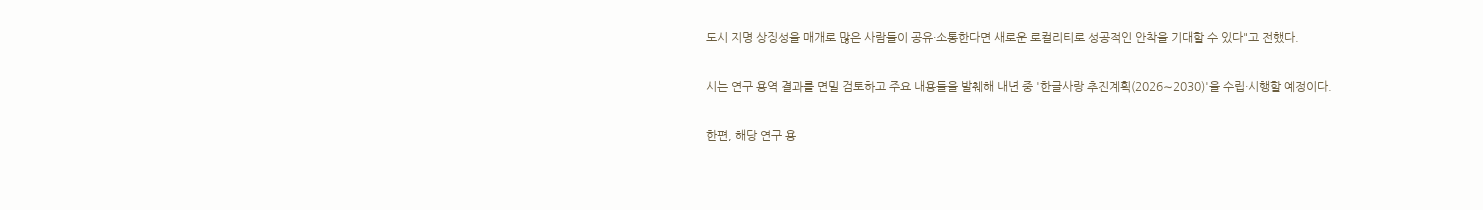도시 지명 상징성을 매개로 많은 사람들이 공유·소통한다면 새로운 로컬리티로 성공적인 안착을 기대할 수 있다"고 전했다.

시는 연구 용역 결과를 면밀 검토하고 주요 내용들을 발췌해 내년 중 '한글사랑 추진계획(2026∼2030)'을 수립·시행할 예정이다.

한편, 해당 연구 용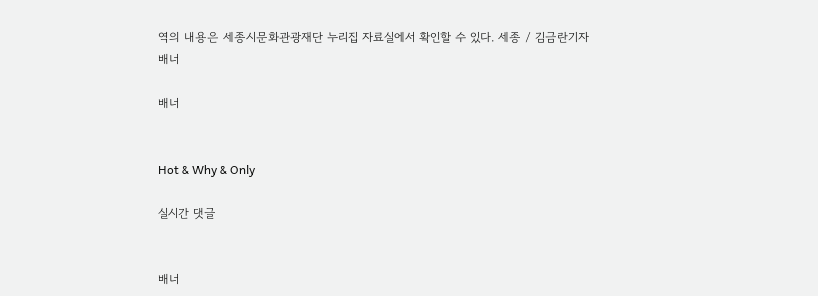역의 내용은 세종시문화관광재단 누리집 자료실에서 확인할 수 있다. 세종 / 김금란기자
배너

배너


Hot & Why & Only

실시간 댓글


배너